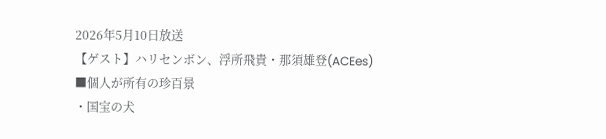2026年5月10日放送
【ゲスト】ハリセンボン、浮所飛貴・那須雄登(ACEes)
■個人が所有の珍百景
・国宝の犬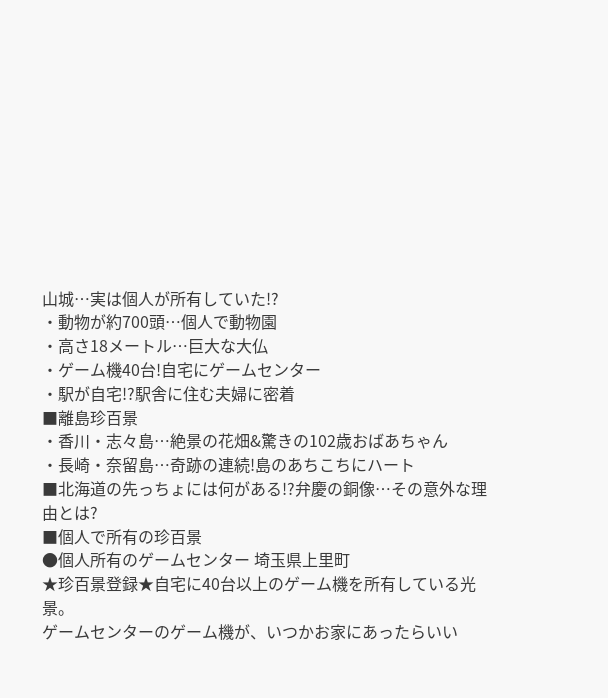山城…実は個人が所有していた!?
・動物が約700頭…個人で動物園
・高さ18メートル…巨大な大仏
・ゲーム機40台!自宅にゲームセンター
・駅が自宅!?駅舎に住む夫婦に密着
■離島珍百景
・香川・志々島…絶景の花畑&驚きの102歳おばあちゃん
・長崎・奈留島…奇跡の連続!島のあちこちにハート
■北海道の先っちょには何がある!?弁慶の銅像…その意外な理由とは?
■個人で所有の珍百景
●個人所有のゲームセンター 埼玉県上里町
★珍百景登録★自宅に40台以上のゲーム機を所有している光景。
ゲームセンターのゲーム機が、いつかお家にあったらいい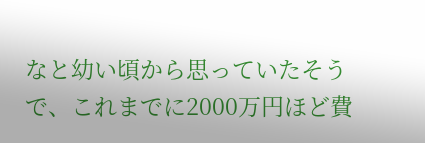なと幼い頃から思っていたそうで、これまでに2000万円ほど費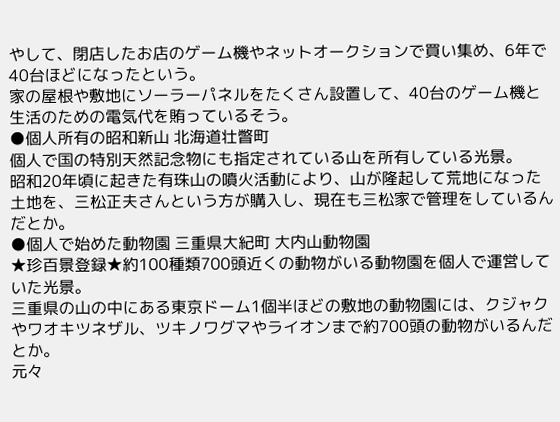やして、閉店したお店のゲーム機やネットオークションで買い集め、6年で40台ほどになったという。
家の屋根や敷地にソーラーパネルをたくさん設置して、40台のゲーム機と生活のための電気代を賄っているそう。
●個人所有の昭和新山 北海道壮瞥町
個人で国の特別天然記念物にも指定されている山を所有している光景。
昭和20年頃に起きた有珠山の噴火活動により、山が隆起して荒地になった土地を、三松正夫さんという方が購入し、現在も三松家で管理をしているんだとか。
●個人で始めた動物園 三重県大紀町 大内山動物園
★珍百景登録★約100種類700頭近くの動物がいる動物園を個人で運営していた光景。
三重県の山の中にある東京ドーム1個半ほどの敷地の動物園には、クジャクやワオキツネザル、ツキノワグマやライオンまで約700頭の動物がいるんだとか。
元々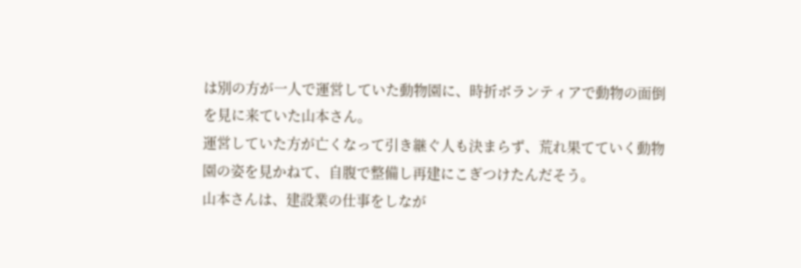は別の方が一人で運営していた動物園に、時折ボランティアで動物の面倒を見に来ていた山本さん。
運営していた方が亡くなって引き継ぐ人も決まらず、荒れ果てていく動物園の姿を見かねて、自腹で整備し再建にこぎつけたんだそう。
山本さんは、建設業の仕事をしなが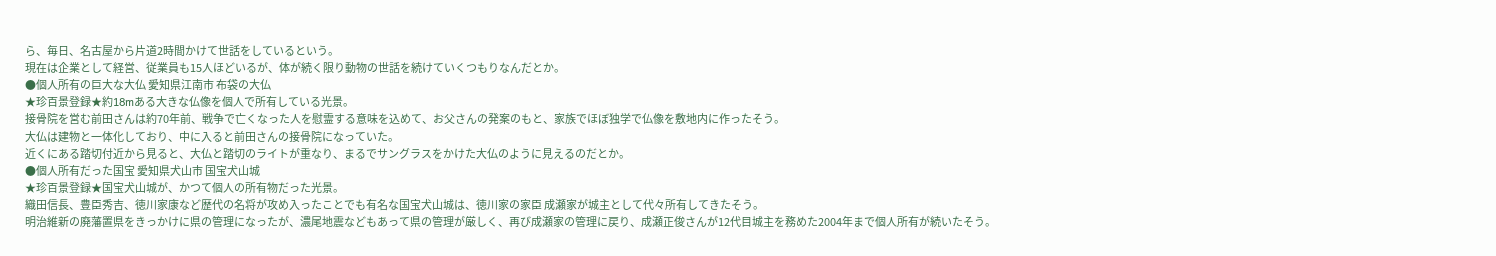ら、毎日、名古屋から片道2時間かけて世話をしているという。
現在は企業として経営、従業員も15人ほどいるが、体が続く限り動物の世話を続けていくつもりなんだとか。
●個人所有の巨大な大仏 愛知県江南市 布袋の大仏
★珍百景登録★約18mある大きな仏像を個人で所有している光景。
接骨院を営む前田さんは約70年前、戦争で亡くなった人を慰霊する意味を込めて、お父さんの発案のもと、家族でほぼ独学で仏像を敷地内に作ったそう。
大仏は建物と一体化しており、中に入ると前田さんの接骨院になっていた。
近くにある踏切付近から見ると、大仏と踏切のライトが重なり、まるでサングラスをかけた大仏のように見えるのだとか。
●個人所有だった国宝 愛知県犬山市 国宝犬山城
★珍百景登録★国宝犬山城が、かつて個人の所有物だった光景。
織田信長、豊臣秀吉、徳川家康など歴代の名将が攻め入ったことでも有名な国宝犬山城は、徳川家の家臣 成瀬家が城主として代々所有してきたそう。
明治維新の廃藩置県をきっかけに県の管理になったが、濃尾地震などもあって県の管理が厳しく、再び成瀬家の管理に戻り、成瀬正俊さんが12代目城主を務めた2004年まで個人所有が続いたそう。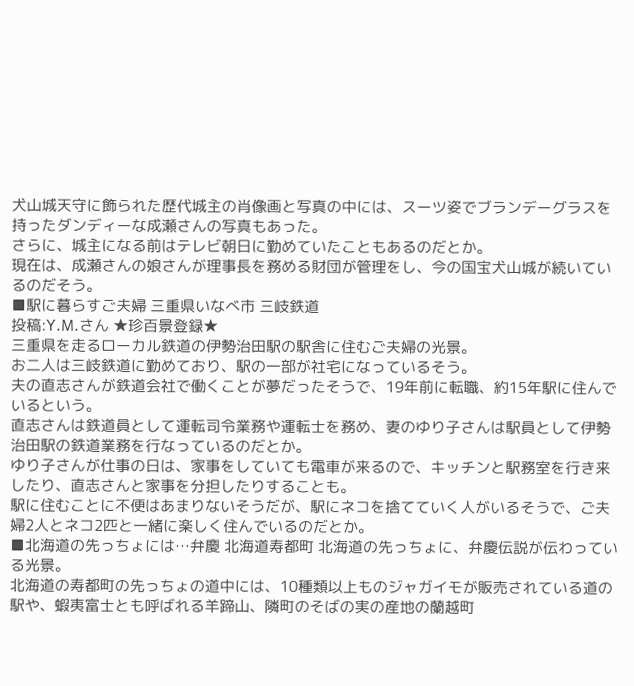犬山城天守に飾られた歴代城主の肖像画と写真の中には、スーツ姿でブランデーグラスを持ったダンディーな成瀬さんの写真もあった。
さらに、城主になる前はテレビ朝日に勤めていたこともあるのだとか。
現在は、成瀬さんの娘さんが理事長を務める財団が管理をし、今の国宝犬山城が続いているのだそう。
■駅に暮らすご夫婦 三重県いなべ市 三岐鉄道
投稿:Y.M.さん ★珍百景登録★
三重県を走るローカル鉄道の伊勢治田駅の駅舎に住むご夫婦の光景。
お二人は三岐鉄道に勤めており、駅の一部が社宅になっているそう。
夫の直志さんが鉄道会社で働くことが夢だったそうで、19年前に転職、約15年駅に住んでいるという。
直志さんは鉄道員として運転司令業務や運転士を務め、妻のゆり子さんは駅員として伊勢治田駅の鉄道業務を行なっているのだとか。
ゆり子さんが仕事の日は、家事をしていても電車が来るので、キッチンと駅務室を行き来したり、直志さんと家事を分担したりすることも。
駅に住むことに不便はあまりないそうだが、駅にネコを捨てていく人がいるそうで、ご夫婦2人とネコ2匹と一緒に楽しく住んでいるのだとか。
■北海道の先っちょには…弁慶 北海道寿都町 北海道の先っちょに、弁慶伝説が伝わっている光景。
北海道の寿都町の先っちょの道中には、10種類以上ものジャガイモが販売されている道の駅や、蝦夷富士とも呼ばれる羊蹄山、隣町のそばの実の産地の蘭越町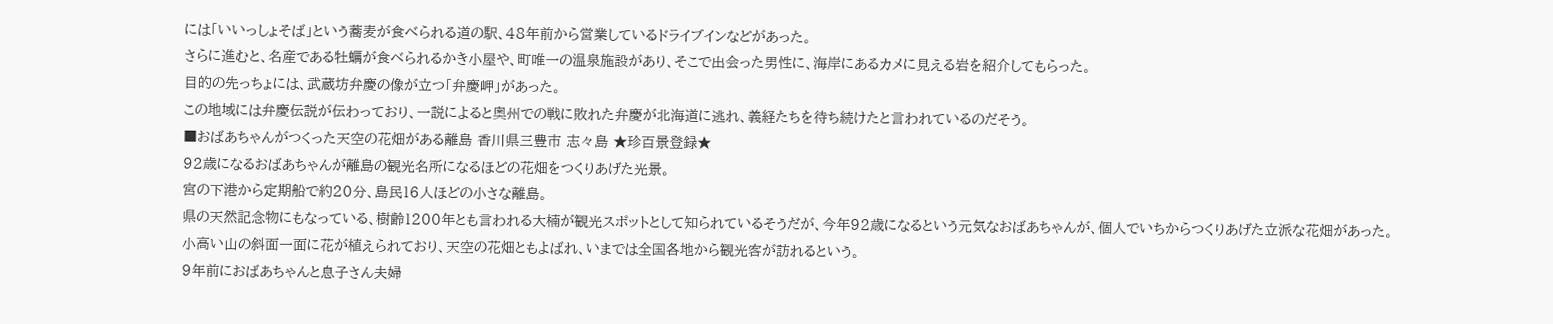には「いいっしょそば」という蕎麦が食べられる道の駅、48年前から営業しているドライブインなどがあった。
さらに進むと、名産である牡蠣が食べられるかき小屋や、町唯一の温泉施設があり、そこで出会った男性に、海岸にあるカメに見える岩を紹介してもらった。
目的の先っちょには、武蔵坊弁慶の像が立つ「弁慶岬」があった。
この地域には弁慶伝説が伝わっており、一説によると奥州での戦に敗れた弁慶が北海道に逃れ、義経たちを待ち続けたと言われているのだそう。
■おばあちゃんがつくった天空の花畑がある離島 香川県三豊市 志々島 ★珍百景登録★
92歳になるおばあちゃんが離島の観光名所になるほどの花畑をつくりあげた光景。
宮の下港から定期船で約20分、島民16人ほどの小さな離島。
県の天然記念物にもなっている、樹齢1200年とも言われる大楠が観光スポットとして知られているそうだが、今年92歳になるという元気なおばあちゃんが、個人でいちからつくりあげた立派な花畑があった。
小高い山の斜面一面に花が植えられており、天空の花畑ともよばれ、いまでは全国各地から観光客が訪れるという。
9年前におばあちゃんと息子さん夫婦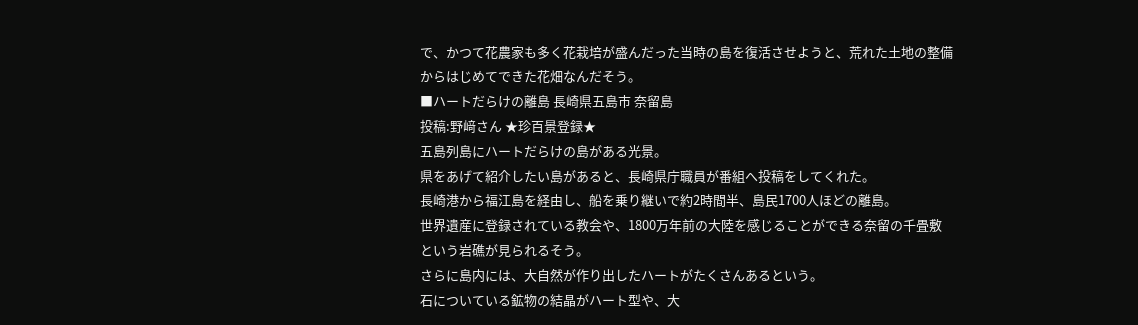で、かつて花農家も多く花栽培が盛んだった当時の島を復活させようと、荒れた土地の整備からはじめてできた花畑なんだそう。
■ハートだらけの離島 長崎県五島市 奈留島
投稿:野﨑さん ★珍百景登録★
五島列島にハートだらけの島がある光景。
県をあげて紹介したい島があると、長崎県庁職員が番組へ投稿をしてくれた。
長崎港から福江島を経由し、船を乗り継いで約2時間半、島民1700人ほどの離島。
世界遺産に登録されている教会や、1800万年前の大陸を感じることができる奈留の千畳敷という岩礁が見られるそう。
さらに島内には、大自然が作り出したハートがたくさんあるという。
石についている鉱物の結晶がハート型や、大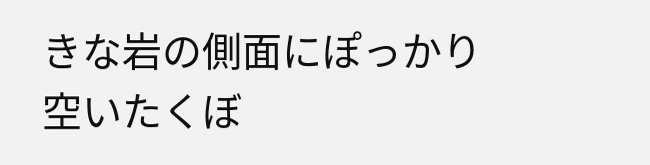きな岩の側面にぽっかり空いたくぼ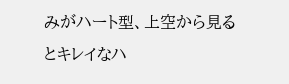みがハート型、上空から見るとキレイなハ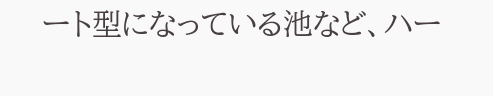ート型になっている池など、ハー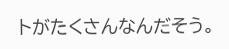トがたくさんなんだそう。